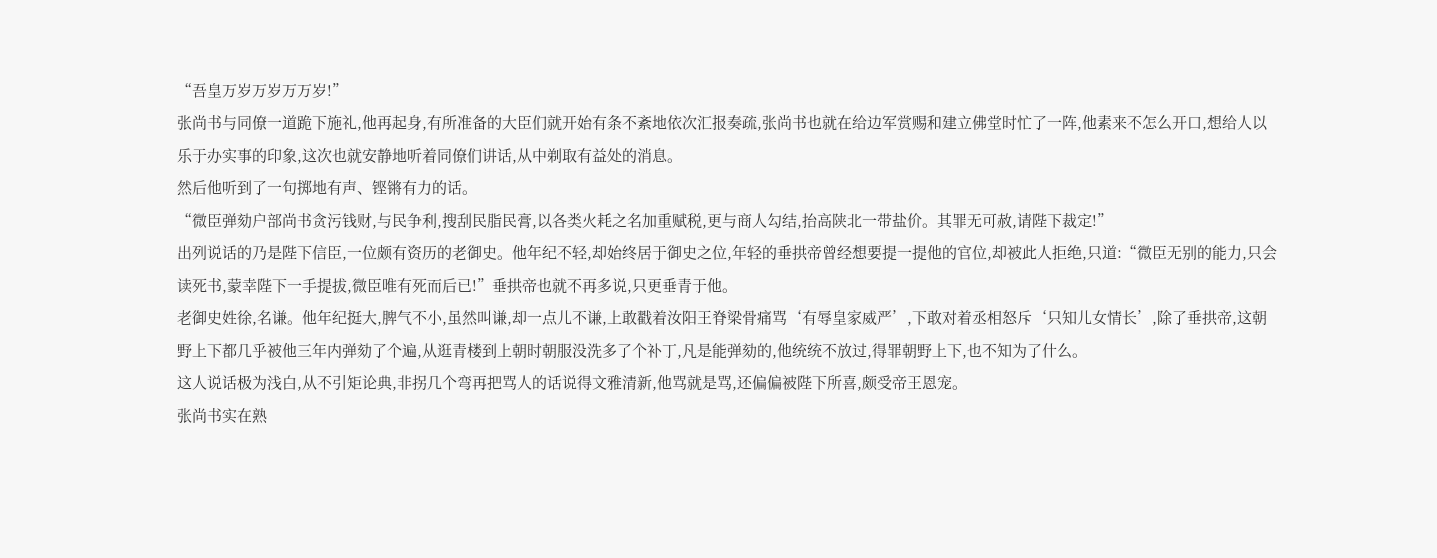“吾皇万岁万岁万万岁!”
张尚书与同僚一道跪下施礼,他再起身,有所准备的大臣们就开始有条不紊地依次汇报奏疏,张尚书也就在给边军赏赐和建立佛堂时忙了一阵,他素来不怎么开口,想给人以乐于办实事的印象,这次也就安静地听着同僚们讲话,从中剃取有益处的消息。
然后他听到了一句掷地有声、铿锵有力的话。
“微臣弹劾户部尚书贪污钱财,与民争利,搜刮民脂民膏,以各类火耗之名加重赋税,更与商人勾结,抬高陕北一带盐价。其罪无可赦,请陛下裁定!”
出列说话的乃是陛下信臣,一位颇有资历的老御史。他年纪不轻,却始终居于御史之位,年轻的垂拱帝曾经想要提一提他的官位,却被此人拒绝,只道:“微臣无别的能力,只会读死书,蒙幸陛下一手提拔,微臣唯有死而后已!”垂拱帝也就不再多说,只更垂青于他。
老御史姓徐,名谦。他年纪挺大,脾气不小,虽然叫谦,却一点儿不谦,上敢戳着汝阳王脊梁骨痛骂‘有辱皇家威严’,下敢对着丞相怒斥‘只知儿女情长’,除了垂拱帝,这朝野上下都几乎被他三年内弹劾了个遍,从逛青楼到上朝时朝服没洗多了个补丁,凡是能弹劾的,他统统不放过,得罪朝野上下,也不知为了什么。
这人说话极为浅白,从不引矩论典,非拐几个弯再把骂人的话说得文雅清新,他骂就是骂,还偏偏被陛下所喜,颇受帝王恩宠。
张尚书实在熟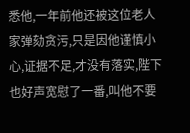悉他,一年前他还被这位老人家弹劾贪污,只是因他谨慎小心,证据不足,才没有落实,陛下也好声宽慰了一番,叫他不要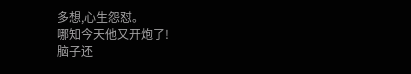多想,心生怨怼。
哪知今天他又开炮了!
脑子还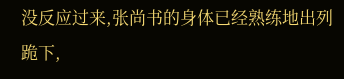没反应过来,张尚书的身体已经熟练地出列跪下,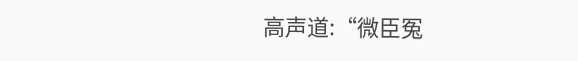高声道:“微臣冤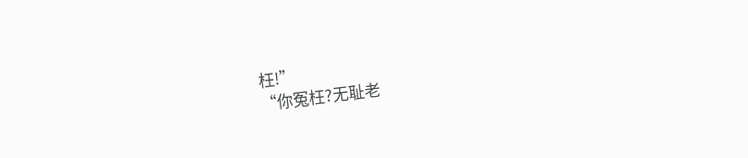枉!”
“你冤枉?无耻老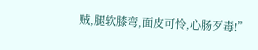贼,腿软膝弯,面皮可怜,心肠歹毒!”